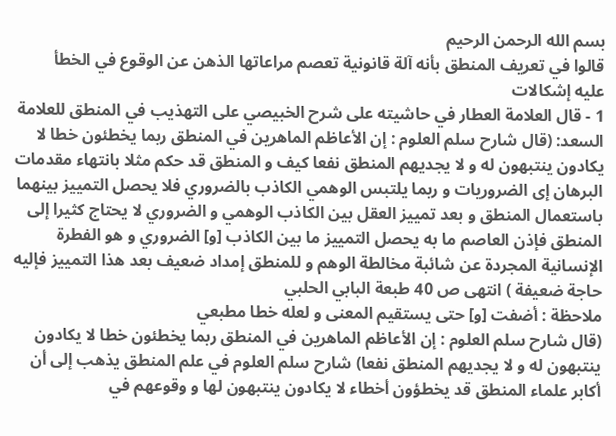بسم الله الرحمن الرحيم
قالوا في تعريف المنطق بأنه آلة قانونية تعصم مراعاتها الذهن عن الوقوع في الخطأ
عليه إشكالات
1 - قال العلامة العطار في حاشيته على شرح الخبيصي على التهذيب في المنطق للعلامة السعد: (قال شارح سلم العلوم : إن الأعاظم الماهرين في المنطق ربما يخطئون خطا لا يكادون ينتبهون له و لا يجديهم المنطق نفعا كيف و المنطق قد حكم مثلا بانتهاء مقدمات البرهان إى الضروريات و ربما يلتبس الوهمي الكاذب بالضروري فلا يحصل التمييز بينهما باستعمال المنطق و بعد تمييز العقل بين الكاذب الوهمي و الضروري لا يحتاج كثيرا إلى المنطق فإذن العاصم ما به يحصل التمييز ما بين الكاذب [و] الضروري و هو الفطرة الإنسانية المجردة عن شائبة مخالطة الوهم و للمنطق إمداد ضعيف بعد هذا التمييز فإليه حاجة ضعيفة ) انتهى ص 40 طبعة البابي الحلبي
ملاحظة : أضفت [و] حتى يستقيم المعنى و لعله خطا مطبعي
(قال شارح سلم العلوم : إن الأعاظم الماهرين في المنطق ربما يخطئون خطا لا يكادون ينتبهون له و لا يجديهم المنطق نفعا) شارح سلم العلوم في علم المنطق يذهب إلى أن أكابر علماء المنطق قد يخطؤون أخطاء لا يكادون ينتبهون لها و وقوعهم في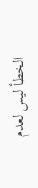الخطأ ليس لعدم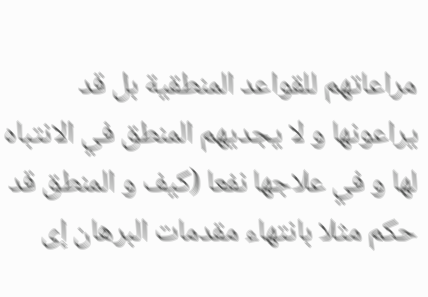مراعاتهم للقواعد المنطقية بل قد يراعونها و لا يجديهم المنطق في الانتباه لها و في علاجها نفعا (كيف و المنطق قد حكم مثلا بانتهاء مقدمات البرهان إى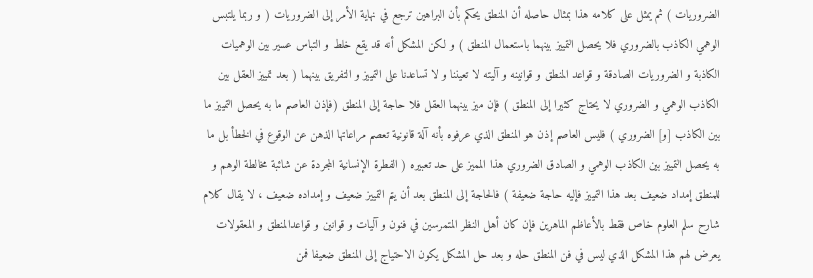الضروريات ) ثم يمثل على كلامه هذا بمثال حاصله أن المنطق يحكم بأن البراهين ترجع في نهاية الأمر إلى الضروريات ( و ربما يلتبس الوهمي الكاذب بالضروري فلا يحصل التمييز بينهما باستعمال المنطق ) و لكن المشكل أنه قد يقع خلط و التباس عسير بين الوهميات الكاذبة و الضروريات الصادقة و قواعد المنطق و قوانينه و آليته لا تعيننا و لا تساعدنا على التمييز و التفريق بينهما ( بعد تمييز العقل بين الكاذب الوهمي و الضروري لا يحتاج كثيرا إلى المنطق ) فإن ميز بينهما العقل فلا حاجة إلى المنطق (فإذن العاصم ما به يحصل التمييز ما بين الكاذب [و] الضروري ) فليس العاصم إذن هو المنطق الذي عرفوه بأنه آلة قانونية تعصم مراعاتها الذهن عن الوقوع في الخطأ بل ما به يحصل التمييز بين الكاذب الوهمي و الصادق الضروري هذا المميز على حد تعبيره ( الفطرة الإنسانية المجردة عن شائبة مخالطة الوهم و للمنطق إمداد ضعيف بعد هذا التمييز فإليه حاجة ضعيفة ) فالحاجة إلى المنطق بعد أن يتم التمييز ضعيف و إمداده ضعيف ، لا يقال كلام شارح سلم العلوم خاص فقط بالأعاظم الماهرين فإن كان أهل النظر المتمرسين في فنون و آليات و قوانين و قواعدالمنطق و المعقولات يعرض لهم هذا المشكل الذي ليس في فن المنطق حله و بعد حل المشكل يكون الاحتياج إلى المنطق ضعيفا فمن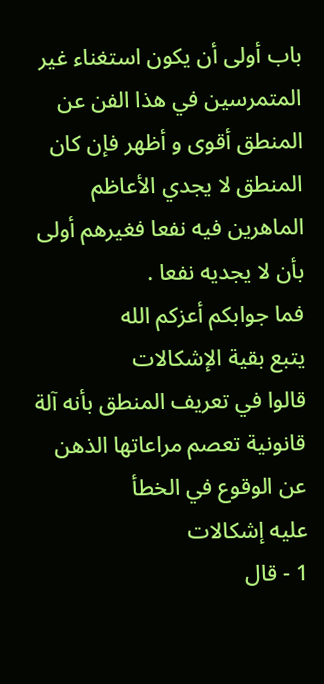باب أولى أن يكون استغناء غير المتمرسين في هذا الفن عن المنطق أقوى و أظهر فإن كان المنطق لا يجدي الأعاظم الماهرين فيه نفعا فغيرهم أولى بأن لا يجديه نفعا .
فما جوابكم أعزكم الله
يتبع بقية الإشكالات
قالوا في تعريف المنطق بأنه آلة قانونية تعصم مراعاتها الذهن عن الوقوع في الخطأ
عليه إشكالات
1 - قال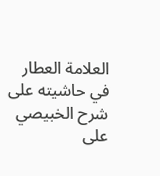العلامة العطار في حاشيته على شرح الخبيصي على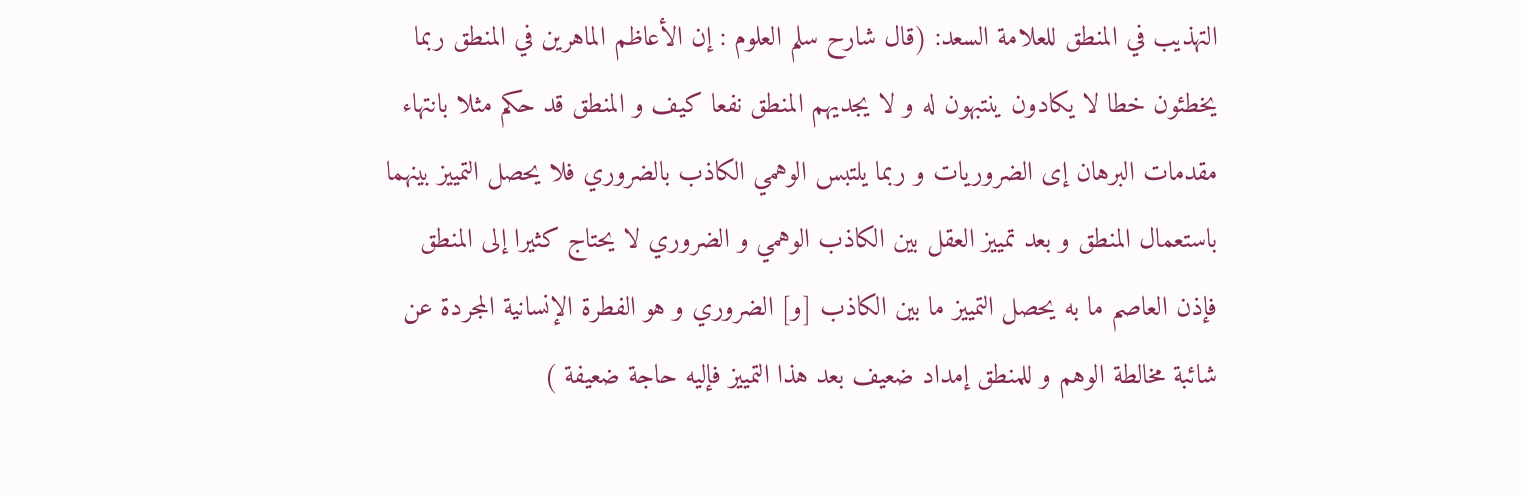التهذيب في المنطق للعلامة السعد: (قال شارح سلم العلوم : إن الأعاظم الماهرين في المنطق ربما يخطئون خطا لا يكادون ينتبهون له و لا يجديهم المنطق نفعا كيف و المنطق قد حكم مثلا بانتهاء مقدمات البرهان إى الضروريات و ربما يلتبس الوهمي الكاذب بالضروري فلا يحصل التمييز بينهما باستعمال المنطق و بعد تمييز العقل بين الكاذب الوهمي و الضروري لا يحتاج كثيرا إلى المنطق فإذن العاصم ما به يحصل التمييز ما بين الكاذب [و] الضروري و هو الفطرة الإنسانية المجردة عن شائبة مخالطة الوهم و للمنطق إمداد ضعيف بعد هذا التمييز فإليه حاجة ضعيفة )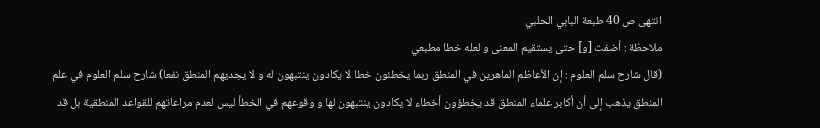انتهى ص 40 طبعة البابي الحلبي
ملاحظة : أضفت [و] حتى يستقيم المعنى و لعله خطا مطبعي
(قال شارح سلم العلوم : إن الأعاظم الماهرين في المنطق ربما يخطئون خطا لا يكادون ينتبهون له و لا يجديهم المنطق نفعا) شارح سلم العلوم في علم المنطق يذهب إلى أن أكابر علماء المنطق قد يخطؤون أخطاء لا يكادون ينتبهون لها و وقوعهم في الخطأ ليس لعدم مراعاتهم للقواعد المنطقية بل قد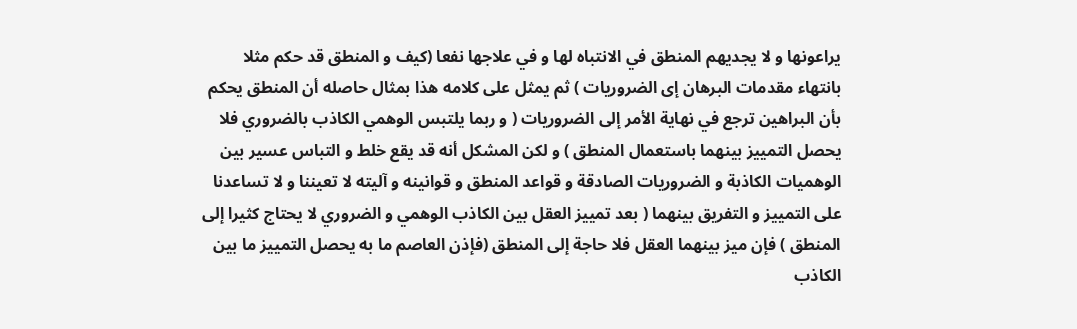يراعونها و لا يجديهم المنطق في الانتباه لها و في علاجها نفعا (كيف و المنطق قد حكم مثلا بانتهاء مقدمات البرهان إى الضروريات ) ثم يمثل على كلامه هذا بمثال حاصله أن المنطق يحكم بأن البراهين ترجع في نهاية الأمر إلى الضروريات ( و ربما يلتبس الوهمي الكاذب بالضروري فلا يحصل التمييز بينهما باستعمال المنطق ) و لكن المشكل أنه قد يقع خلط و التباس عسير بين الوهميات الكاذبة و الضروريات الصادقة و قواعد المنطق و قوانينه و آليته لا تعيننا و لا تساعدنا على التمييز و التفريق بينهما ( بعد تمييز العقل بين الكاذب الوهمي و الضروري لا يحتاج كثيرا إلى المنطق ) فإن ميز بينهما العقل فلا حاجة إلى المنطق (فإذن العاصم ما به يحصل التمييز ما بين الكاذب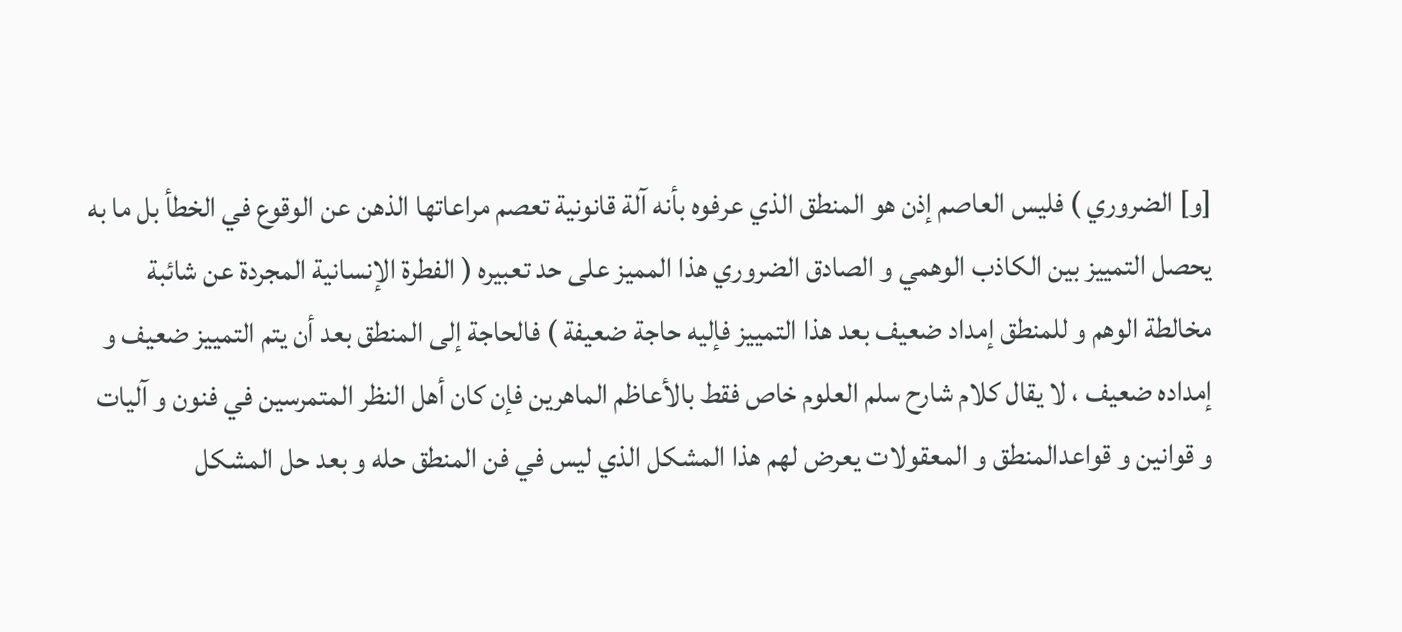[و] الضروري ) فليس العاصم إذن هو المنطق الذي عرفوه بأنه آلة قانونية تعصم مراعاتها الذهن عن الوقوع في الخطأ بل ما به يحصل التمييز بين الكاذب الوهمي و الصادق الضروري هذا المميز على حد تعبيره ( الفطرة الإنسانية المجردة عن شائبة مخالطة الوهم و للمنطق إمداد ضعيف بعد هذا التمييز فإليه حاجة ضعيفة ) فالحاجة إلى المنطق بعد أن يتم التمييز ضعيف و إمداده ضعيف ، لا يقال كلام شارح سلم العلوم خاص فقط بالأعاظم الماهرين فإن كان أهل النظر المتمرسين في فنون و آليات و قوانين و قواعدالمنطق و المعقولات يعرض لهم هذا المشكل الذي ليس في فن المنطق حله و بعد حل المشكل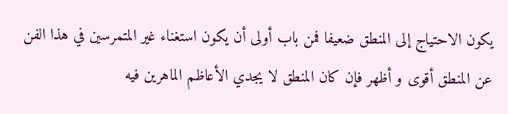يكون الاحتياج إلى المنطق ضعيفا فمن باب أولى أن يكون استغناء غير المتمرسين في هذا الفن عن المنطق أقوى و أظهر فإن كان المنطق لا يجدي الأعاظم الماهرين فيه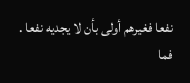نفعا فغيرهم أولى بأن لا يجديه نفعا .
فما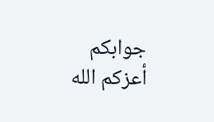جوابكم أعزكم الله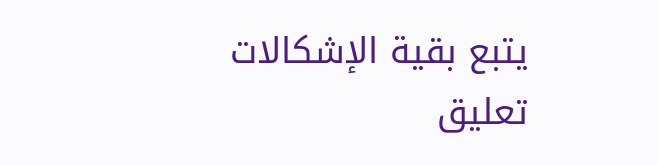يتبع بقية الإشكالات
تعليق